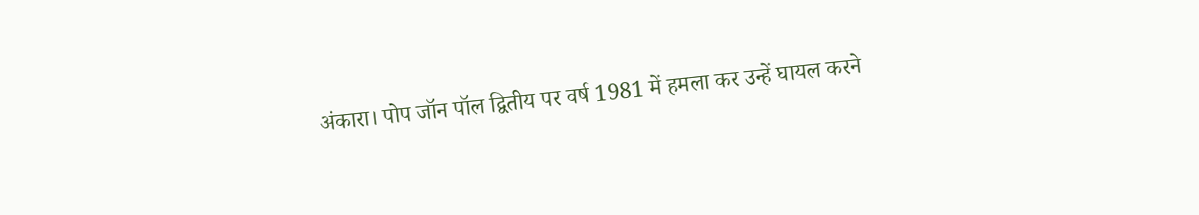अंकारा। पोप जॉन पॉल द्वितीय पर वर्ष 1981 में हमला कर उन्हें घायल करने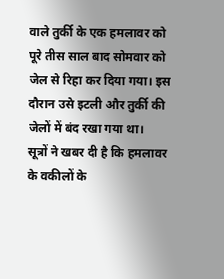वाले तुर्की के एक हमलावर को पूरे तीस साल बाद सोमवार को जेल से रिहा कर दिया गया। इस दौरान उसे इटली और तुर्की की जेलों में बंद रखा गया था।
सूत्रों ने खबर दी है कि हमलावर के वकीलों के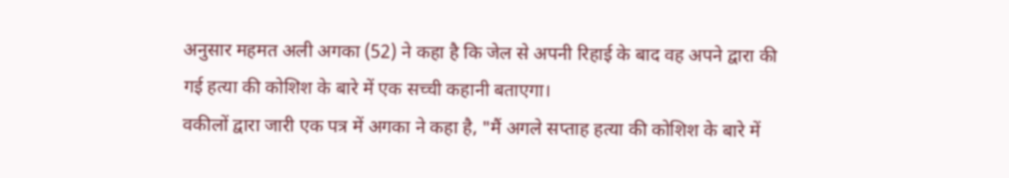अनुसार महमत अली अगका (52) ने कहा है कि जेल से अपनी रिहाई के बाद वह अपने द्वारा की गई हत्या की कोशिश के बारे में एक सच्ची कहानी बताएगा।
वकीलों द्वारा जारी एक पत्र में अगका ने कहा है, "मैं अगले सप्ताह हत्या की कोशिश के बारे में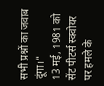सभी प्रश्नों का जवाब दूंगा।"
13 मई, 1981 को सेंट पीटर्स स्क्वोयर पर हमले के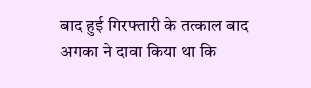बाद हुई गिरफ्तारी के तत्काल बाद अगका ने दावा किया था कि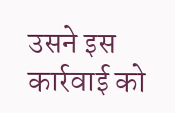उसने इस कार्रवाई को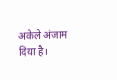अकेले अंजाम दिया है।